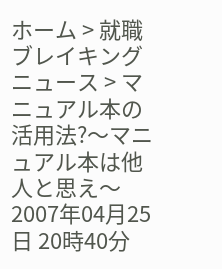ホーム > 就職ブレイキングニュース > マニュアル本の活用法?〜マニュアル本は他人と思え〜
2007年04月25日 20時40分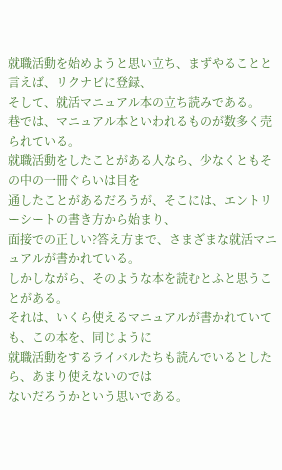就職活動を始めようと思い立ち、まずやることと言えば、リクナビに登録、
そして、就活マニュアル本の立ち読みである。
巷では、マニュアル本といわれるものが数多く売られている。
就職活動をしたことがある人なら、少なくともその中の一冊ぐらいは目を
通したことがあるだろうが、そこには、エントリーシートの書き方から始まり、
面接での正しい?答え方まで、さまざまな就活マニュアルが書かれている。
しかしながら、そのような本を読むとふと思うことがある。
それは、いくら使えるマニュアルが書かれていても、この本を、同じように
就職活動をするライバルたちも読んでいるとしたら、あまり使えないのでは
ないだろうかという思いである。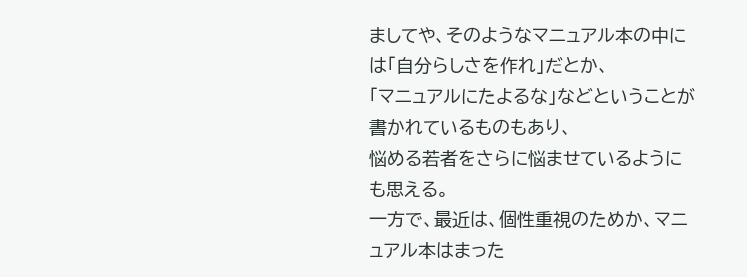ましてや、そのようなマニュアル本の中には「自分らしさを作れ」だとか、
「マニュアルにたよるな」などということが書かれているものもあり、
悩める若者をさらに悩ませているようにも思える。
一方で、最近は、個性重視のためか、マニュアル本はまった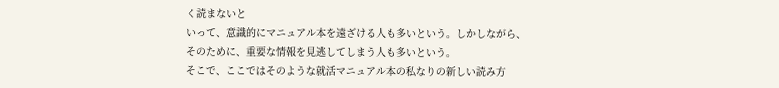く読まないと
いって、意識的にマニュアル本を遠ざける人も多いという。しかしながら、
そのために、重要な情報を見逃してしまう人も多いという。
そこで、ここではそのような就活マニュアル本の私なりの新しい読み方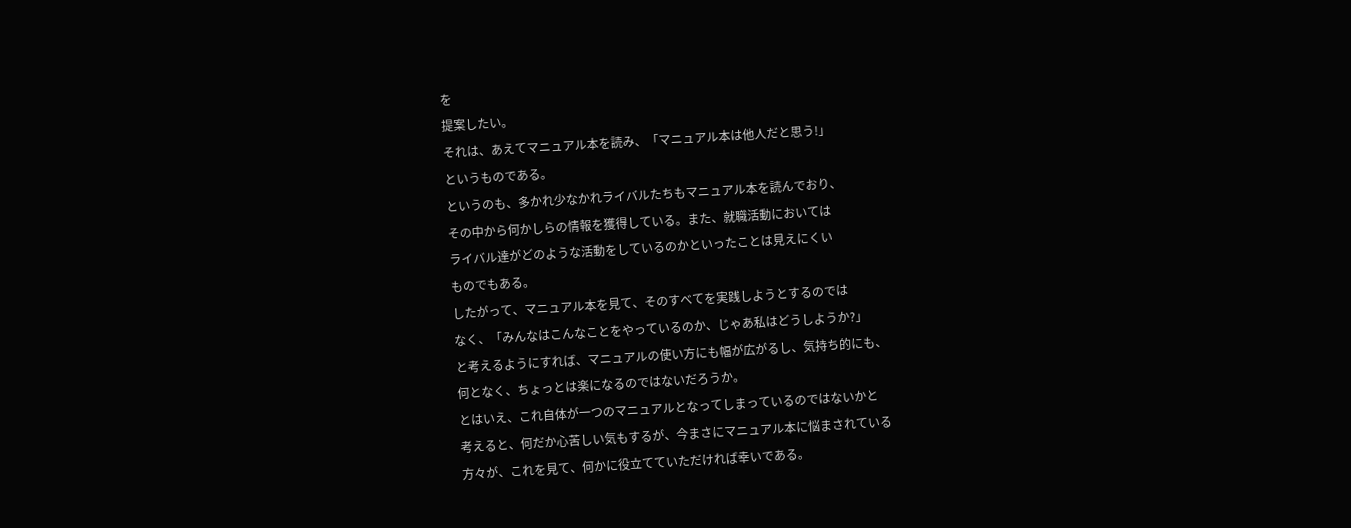を
提案したい。
それは、あえてマニュアル本を読み、「マニュアル本は他人だと思う!」
というものである。
というのも、多かれ少なかれライバルたちもマニュアル本を読んでおり、
その中から何かしらの情報を獲得している。また、就職活動においては
ライバル達がどのような活動をしているのかといったことは見えにくい
ものでもある。
したがって、マニュアル本を見て、そのすべてを実践しようとするのでは
なく、「みんなはこんなことをやっているのか、じゃあ私はどうしようか?」
と考えるようにすれば、マニュアルの使い方にも幅が広がるし、気持ち的にも、
何となく、ちょっとは楽になるのではないだろうか。
とはいえ、これ自体が一つのマニュアルとなってしまっているのではないかと
考えると、何だか心苦しい気もするが、今まさにマニュアル本に悩まされている
方々が、これを見て、何かに役立てていただければ幸いである。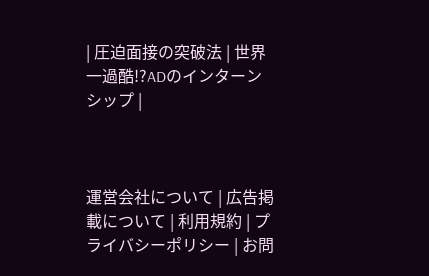| 圧迫面接の突破法 | 世界一過酷!?ADのインターンシップ |



運営会社について | 広告掲載について | 利用規約 | プライバシーポリシー | お問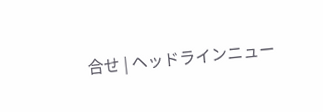合せ | ヘッドラインニュー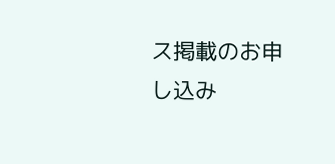ス掲載のお申し込み